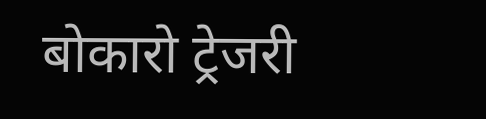बोकारो ट्रेजरी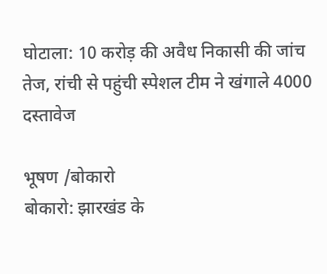घोटाला: 10 करोड़ की अवैध निकासी की जांच तेज, रांची से पहुंची स्पेशल टीम ने खंगाले 4000 दस्तावेज

भूषण /बोकारो
बोकारो: झारखंड के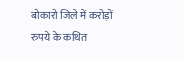बोकारो जिले में करोड़ों रुपये के कथित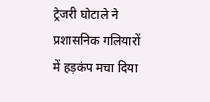ट्रेजरी घोटाले ने प्रशासनिक गलियारों में हड़कंप मचा दिया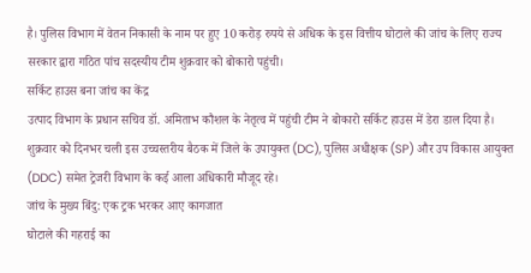है। पुलिस विभाग में वेतन निकासी के नाम पर हुए 10 करोड़ रुपये से अधिक के इस वित्तीय घोटाले की जांच के लिए राज्य सरकार द्वारा गठित पांच सदस्यीय टीम शुक्रवार को बोकारो पहुंची।
सर्किट हाउस बना जांच का केंद्र
उत्पाद विभाग के प्रधान सचिव डॉ. अमिताभ कौशल के नेतृत्व में पहुंची टीम ने बोकारो सर्किट हाउस में डेरा डाल दिया है। शुक्रवार को दिनभर चली इस उच्चस्तरीय बैठक में जिले के उपायुक्त (DC), पुलिस अधीक्षक (SP) और उप विकास आयुक्त (DDC) समेत ट्रेजरी विभाग के कई आला अधिकारी मौजूद रहे।
जांच के मुख्य बिंदु: एक ट्रक भरकर आए कागजात
घोटाले की गहराई का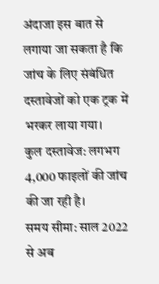अंदाजा इस बात से लगाया जा सकता है कि जांच के लिए संबंधित दस्तावेजों को एक ट्रक में भरकर लाया गया।
कुल दस्तावेज: लगभग 4,000 फाइलों की जांच की जा रही है।
समय सीमा: साल 2022 से अब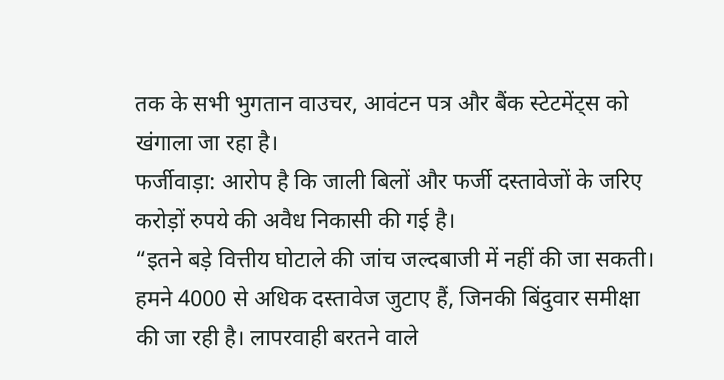तक के सभी भुगतान वाउचर, आवंटन पत्र और बैंक स्टेटमेंट्स को खंगाला जा रहा है।
फर्जीवाड़ा: आरोप है कि जाली बिलों और फर्जी दस्तावेजों के जरिए करोड़ों रुपये की अवैध निकासी की गई है।
“इतने बड़े वित्तीय घोटाले की जांच जल्दबाजी में नहीं की जा सकती। हमने 4000 से अधिक दस्तावेज जुटाए हैं, जिनकी बिंदुवार समीक्षा की जा रही है। लापरवाही बरतने वाले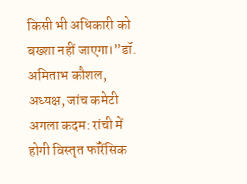किसी भी अधिकारी को बख्शा नहीं जाएगा।”डॉ. अमिताभ कौशल, अध्यक्ष, जांच कमेटी
अगला कदम: रांची में होगी विस्तृत फॉरेंसिक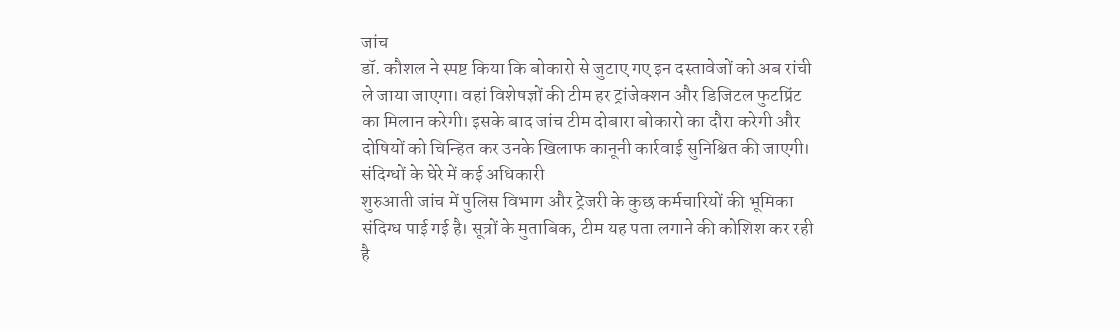जांच
डॉ. कौशल ने स्पष्ट किया कि बोकारो से जुटाए गए इन दस्तावेजों को अब रांची ले जाया जाएगा। वहां विशेषज्ञों की टीम हर ट्रांजेक्शन और डिजिटल फुटप्रिंट का मिलान करेगी। इसके बाद जांच टीम दोबारा बोकारो का दौरा करेगी और दोषियों को चिन्हित कर उनके खिलाफ कानूनी कार्रवाई सुनिश्चित की जाएगी।
संदिग्धों के घेरे में कई अधिकारी
शुरुआती जांच में पुलिस विभाग और ट्रेजरी के कुछ कर्मचारियों की भूमिका संदिग्ध पाई गई है। सूत्रों के मुताबिक, टीम यह पता लगाने की कोशिश कर रही है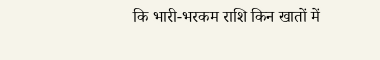कि भारी-भरकम राशि किन खातों में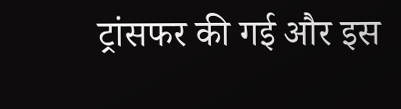ट्रांसफर की गई और इस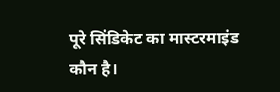पूरे सिंडिकेट का मास्टरमाइंड कौन है।